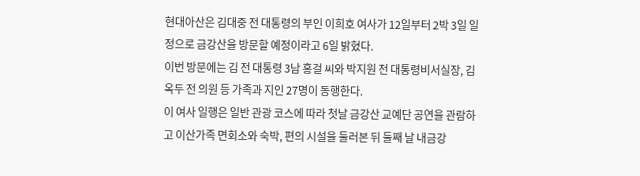현대아산은 김대중 전 대통령의 부인 이희호 여사가 12일부터 2박 3일 일정으로 금강산을 방문할 예정이라고 6일 밝혔다.
이번 방문에는 김 전 대통령 3남 홍걸 씨와 박지원 전 대통령비서실장, 김옥두 전 의원 등 가족과 지인 27명이 동행한다.
이 여사 일행은 일반 관광 코스에 따라 첫날 금강산 교예단 공연을 관람하고 이산가족 면회소와 숙박, 편의 시설을 둘러본 뒤 둘째 날 내금강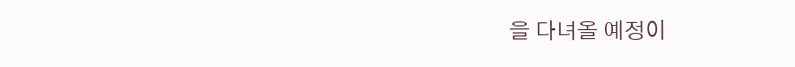을 다녀올 예정이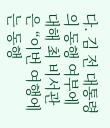다. 김 전 대통령의 동행 여부에 대해 최 비서관은 “이번 여행에는 동행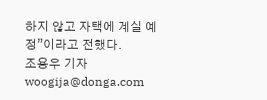하지 않고 자택에 계실 예정”이라고 전했다.
조용우 기자 woogija@donga.com